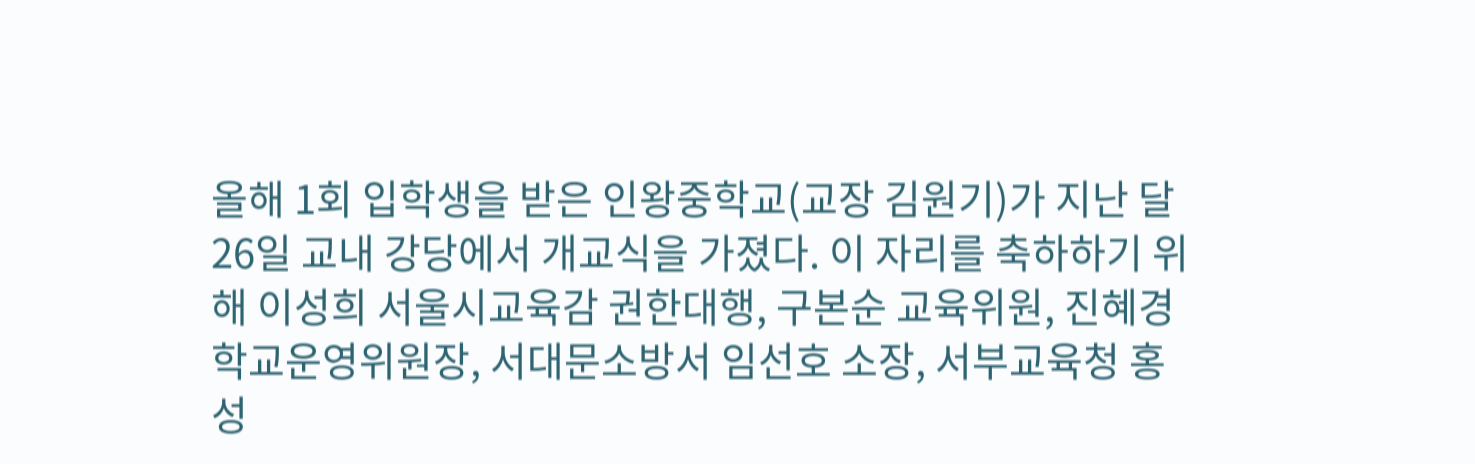올해 1회 입학생을 받은 인왕중학교(교장 김원기)가 지난 달 26일 교내 강당에서 개교식을 가졌다. 이 자리를 축하하기 위해 이성희 서울시교육감 권한대행, 구본순 교육위원, 진혜경 학교운영위원장, 서대문소방서 임선호 소장, 서부교육청 홍성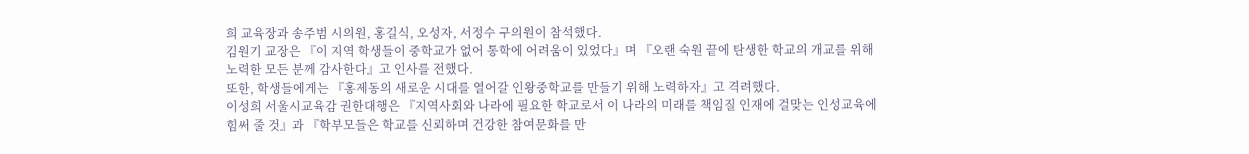희 교육장과 송주범 시의원, 홍길식, 오성자, 서정수 구의원이 참석했다.
김원기 교장은 『이 지역 학생들이 중학교가 없어 통학에 어려움이 있었다』며 『오랜 숙원 끝에 탄생한 학교의 개교를 위해 노력한 모든 분께 감사한다』고 인사를 전했다.
또한, 학생들에게는 『홍제동의 새로운 시대를 열어갈 인왕중학교를 만들기 위해 노력하자』고 격려했다.
이성희 서울시교육감 권한대행은 『지역사회와 나라에 필요한 학교로서 이 나라의 미래를 책임질 인재에 걸맞는 인성교육에 힘써 줄 것』과 『학부모들은 학교를 신뢰하며 건강한 참여문화를 만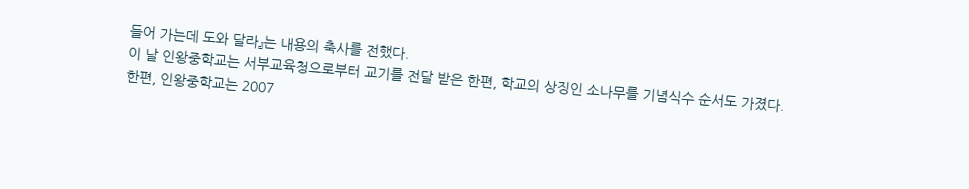들어 가는데 도와 달라』는 내용의 축사를 전했다.
이 날 인왕중학교는 서부교육청으로부터 교기를 전달 받은 한편, 학교의 상징인 소나무를 기념식수 순서도 가졌다.
한편, 인왕중학교는 2007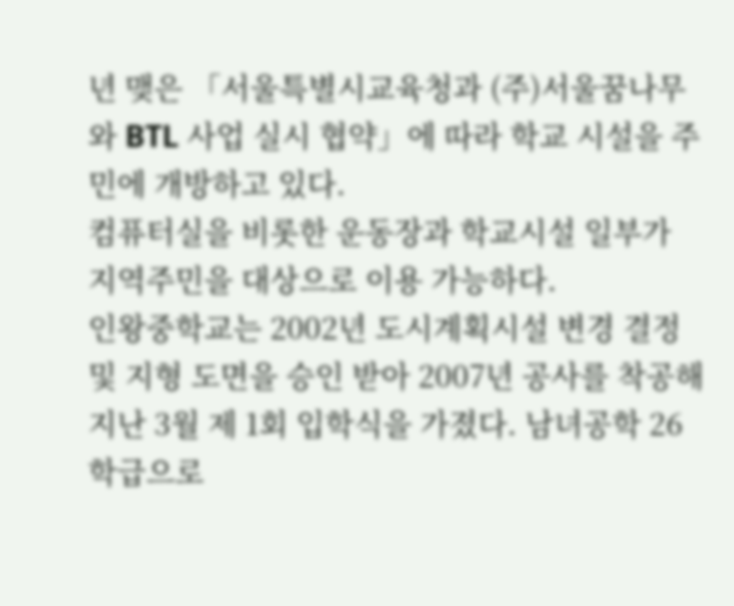년 맺은 「서울특별시교육청과 (주)서울꿈나무와 BTL 사업 실시 협약」에 따라 학교 시설을 주민에 개방하고 있다.
컴퓨터실을 비롯한 운동장과 학교시설 일부가 지역주민을 대상으로 이용 가능하다.
인왕중학교는 2002년 도시계획시설 변경 결정 및 지형 도면을 승인 받아 2007년 공사를 착공해 지난 3월 제 1회 입학식을 가졌다. 남녀공학 26학급으로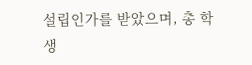설립인가를 받았으며, 총 학생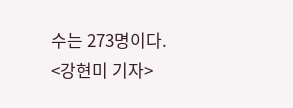수는 273명이다.
<강현미 기자>